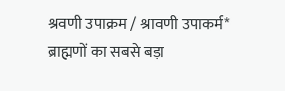श्रवणी उपाक्रम / श्रावणी उपाकर्म* ब्राह्मणों का सबसे बड़ा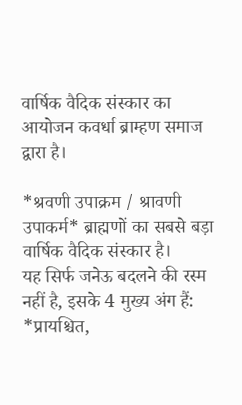वार्षिक वैदिक संस्कार का आयोजन कवर्धा ब्राम्हण समाज द्वारा है।

*श्रवणी उपाक्रम / श्रावणी उपाकर्म* ब्राह्मणों का सबसे बड़ा वार्षिक वैदिक संस्कार है।
यह सिर्फ जनेऊ बदलने की रस्म नहीं है, इसके 4 मुख्य अंग हैं:
*प्रायश्चित,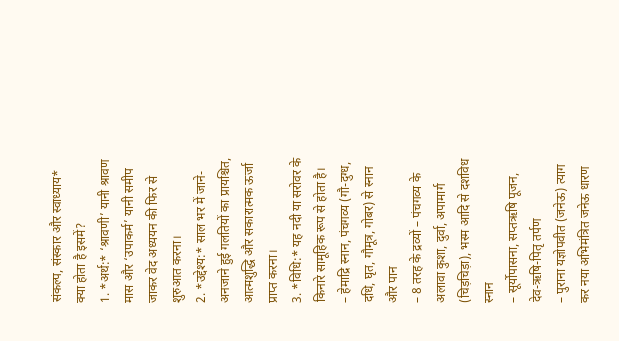संकल्प, संस्कार और स्वाध्याय*
क्या होता है इसमें?
1. *अर्थ:* ‘श्रावणी’ यानी श्रावण मास और ‘उपाकर्म’ यानी समीप जाकर वेद अध्ययन की फिर से शुरुआत करना।
2. *उद्देश्य:* साल भर में जाने-अनजाने हुई गलतियों का प्रायश्चित, आत्मशुद्धि और सकारात्मक ऊर्जा प्राप्त करना।
3. *विधि:* यह नदी या सरोवर के किनारे सामूहिक रूप से होता है।
– हेमाद्रि स्नान, पंचगव्य (गौ-दुग्ध, दधि, घृत, गौमूत्र, गोबर) से स्नान और पान
– 8 तरह के द्रव्यों – पंचगव्य के अलावा कुशा, दुर्वा, अपामार्ग (चिड़चिड़ा), भस्म आदि से दशविध स्नान
– सूर्योपासना, सप्तऋषि पूजन, देव-ऋषि-पितृ तर्पण
– पुराना यज्ञोपवीत (जनेऊ) त्याग कर नया अभिमंत्रित जनेऊ धारण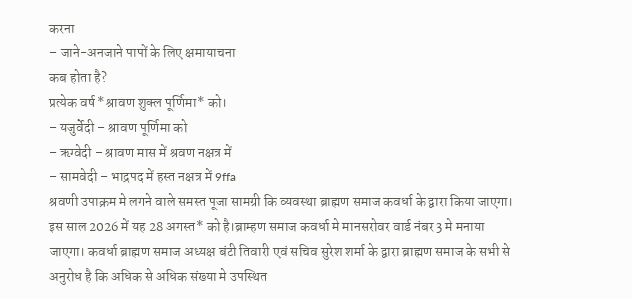करना
– जाने-अनजाने पापों के लिए क्षमायाचना
कब होता है?
प्रत्येक वर्ष *श्रावण शुक्ल पूर्णिमा* को।
– यजुर्वेदी – श्रावण पूर्णिमा को
– ऋग्वेदी – श्रावण मास में श्रवण नक्षत्र में
– सामवेदी – भाद्रपद में हस्त नक्षत्र में 9ffa
श्रवणी उपाक्रम मे लगने वाले समस्त पूजा सामग्री कि व्यवस्था ब्राह्मण समाज कवर्धा के द्वारा किया जाएगा।
इस साल 2026 में यह 28 अगस्त* को है।ब्राम्हण समाज कवर्धा मे मानसरोवर वार्ड नंबर 3 मे मनाया जाएगा। कवर्धा ब्राह्मण समाज अध्यक्ष बंटी तिवारी एवं सचिव सुरेश शर्मा के द्वारा ब्राह्मण समाज के सभी से अनुरोध है कि अधिक से अधिक संख्या मे उपस्थित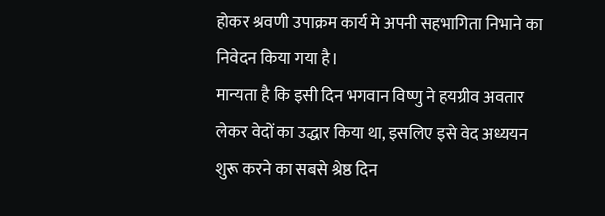होकर श्रवणी उपाक्रम कार्य मे अपनी सहभागिता निभाने का निवेदन किया गया है।
मान्यता है कि इसी दिन भगवान विष्णु ने हयग्रीव अवतार लेकर वेदों का उद्धार किया था, इसलिए इसे वेद अध्ययन शुरू करने का सबसे श्रेष्ठ दिन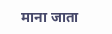माना जाता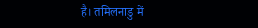है। तमिलनाडु में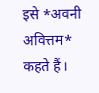इसे *अवनी अवित्तम* कहते हैं।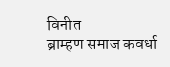विनीत
ब्राम्हण समाज कवर्धा